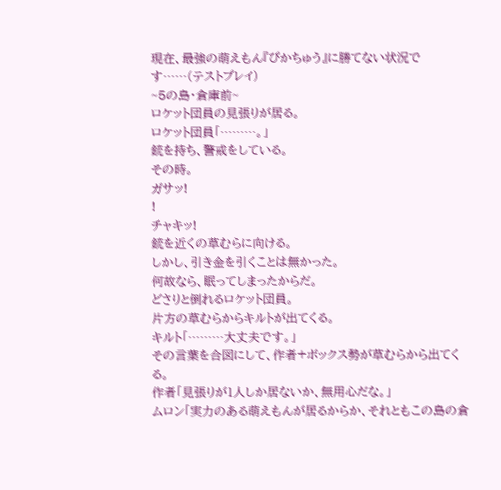現在、最強の萌えもん『ぴかちゅう』に勝てない状況です……(テストプレイ)
~5の島・倉庫前~
ロケット団員の見張りが居る。
ロケット団員「………。」
銃を持ち、警戒をしている。
その時。
ガサッ!
!
チャキッ!
銃を近くの草むらに向ける。
しかし、引き金を引くことは無かった。
何故なら、眠ってしまったからだ。
どさりと倒れるロケット団員。
片方の草むらからキルトが出てくる。
キルト「………大丈夫です。」
その言葉を合図にして、作者+ボックス勢が草むらから出てくる。
作者「見張りが1人しか居ないか、無用心だな。」
ムロン「実力のある萌えもんが居るからか、それともこの島の倉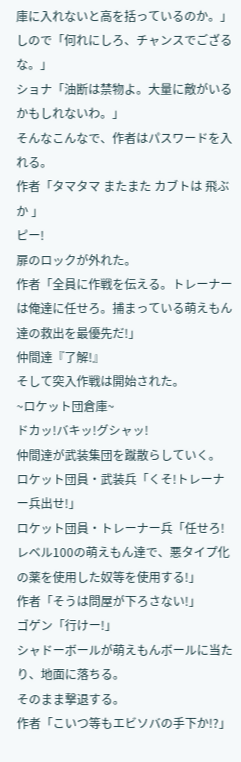庫に入れないと高を括っているのか。」
しので「何れにしろ、チャンスでござるな。」
ショナ「油断は禁物よ。大量に敵がいるかもしれないわ。」
そんなこんなで、作者はパスワードを入れる。
作者「タマタマ またまた カブトは 飛ぶか 」
ピー!
扉のロックが外れた。
作者「全員に作戦を伝える。トレーナーは俺達に任せろ。捕まっている萌えもん達の救出を最優先だ!」
仲間達『了解!』
そして突入作戦は開始された。
~ロケット団倉庫~
ドカッ!バキッ!グシャッ!
仲間達が武装集団を蹴散らしていく。
ロケット団員・武装兵「くそ!トレーナー兵出せ!」
ロケット団員・トレーナー兵「任せろ!レベル100の萌えもん達で、悪タイプ化の薬を使用した奴等を使用する!」
作者「そうは問屋が下ろさない!」
ゴゲン「行けー!」
シャドーボールが萌えもんボールに当たり、地面に落ちる。
そのまま撃退する。
作者「こいつ等もエビソバの手下か!?」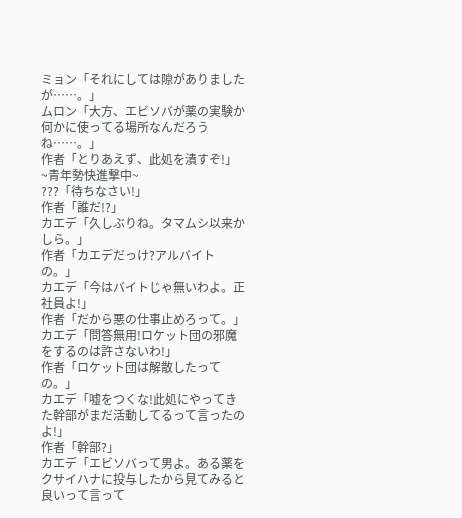ミョン「それにしては隙がありましたが……。」
ムロン「大方、エビソバが薬の実験か何かに使ってる場所なんだろうね……。」
作者「とりあえず、此処を潰すぞ!」
~青年勢快進撃中~
???「待ちなさい!」
作者「誰だ!?」
カエデ「久しぶりね。タマムシ以来かしら。」
作者「カエデだっけ?アルバイトの。」
カエデ「今はバイトじゃ無いわよ。正社員よ!」
作者「だから悪の仕事止めろって。」
カエデ「問答無用!ロケット団の邪魔をするのは許さないわ!」
作者「ロケット団は解散したっての。」
カエデ「嘘をつくな!此処にやってきた幹部がまだ活動してるって言ったのよ!」
作者「幹部?」
カエデ「エビソバって男よ。ある薬をクサイハナに投与したから見てみると良いって言って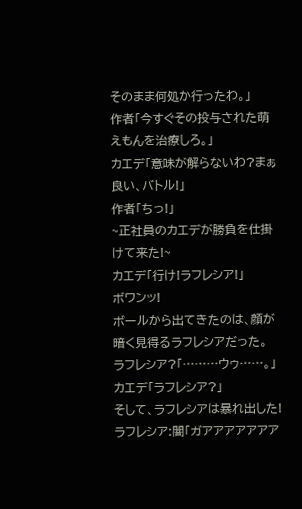そのまま何処か行ったわ。」
作者「今すぐその投与された萌えもんを治療しろ。」
カエデ「意味が解らないわ?まぁ良い、バトル!」
作者「ちっ!」
~正社員のカエデが勝負を仕掛けて来た!~
カエデ「行け!ラフレシア!」
ボワンッ!
ボールから出てきたのは、顔が暗く見得るラフレシアだった。
ラフレシア?「………ウゥ……。」
カエデ「ラフレシア?」
そして、ラフレシアは暴れ出した!
ラフレシア:闇「ガアアアアアアア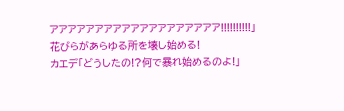アアアアアアアアアアアアアアアアアアア!!!!!!!!!!」
花びらがあらゆる所を壊し始める!
カエデ「どうしたの!?何で暴れ始めるのよ!」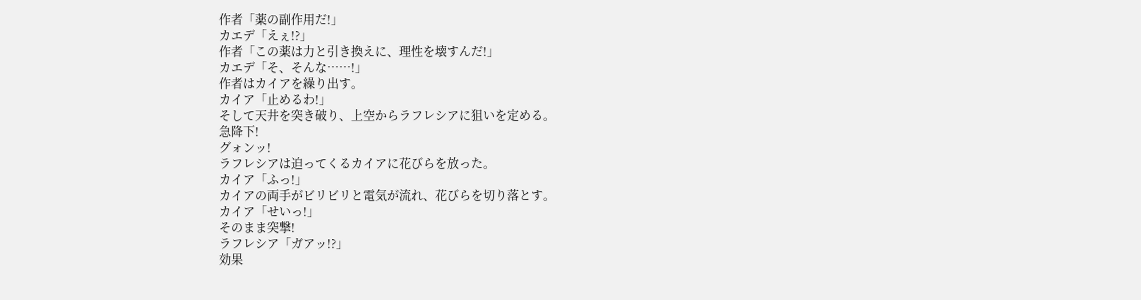作者「薬の副作用だ!」
カエデ「えぇ!?」
作者「この薬は力と引き換えに、理性を壊すんだ!」
カエデ「そ、そんな……!」
作者はカイアを繰り出す。
カイア「止めるわ!」
そして天井を突き破り、上空からラフレシアに狙いを定める。
急降下!
グォンッ!
ラフレシアは迫ってくるカイアに花びらを放った。
カイア「ふっ!」
カイアの両手がビリビリと電気が流れ、花びらを切り落とす。
カイア「せいっ!」
そのまま突撃!
ラフレシア「ガアッ!?」
効果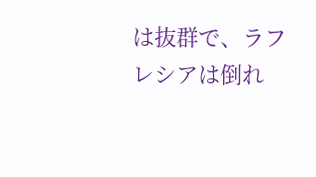は抜群で、ラフレシアは倒れ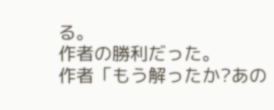る。
作者の勝利だった。
作者「もう解ったか?あの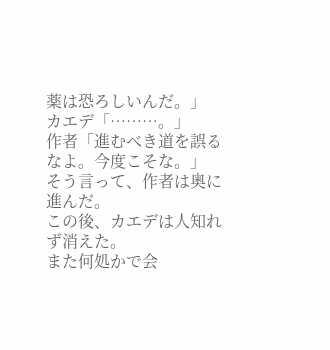薬は恐ろしいんだ。」
カエデ「………。」
作者「進むべき道を誤るなよ。今度こそな。」
そう言って、作者は奥に進んだ。
この後、カエデは人知れず消えた。
また何処かで会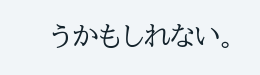うかもしれない。